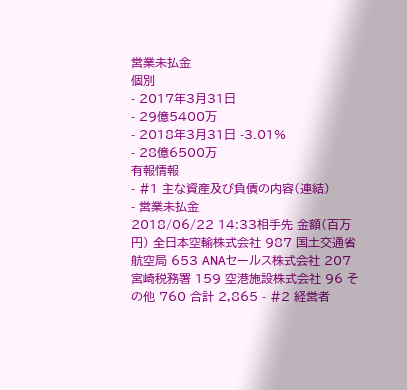営業未払金
個別
- 2017年3月31日
- 29億5400万
- 2018年3月31日 -3.01%
- 28億6500万
有報情報
- #1 主な資産及び負債の内容(連結)
- 営業未払金
2018/06/22 14:33相手先 金額(百万円) 全日本空輸株式会社 987 国土交通省航空局 653 ANAセールス株式会社 207 宮崎税務署 159 空港施設株式会社 96 その他 760 合計 2,865 - #2 経営者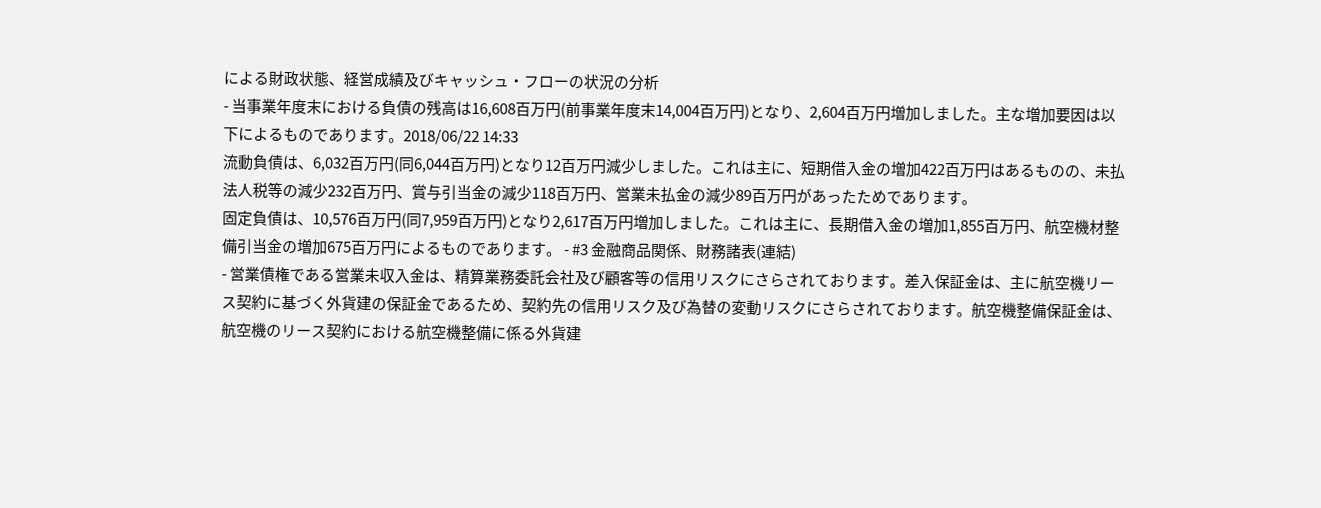による財政状態、経営成績及びキャッシュ・フローの状況の分析
- 当事業年度末における負債の残高は16,608百万円(前事業年度末14,004百万円)となり、2,604百万円増加しました。主な増加要因は以下によるものであります。2018/06/22 14:33
流動負債は、6,032百万円(同6,044百万円)となり12百万円減少しました。これは主に、短期借入金の増加422百万円はあるものの、未払法人税等の減少232百万円、賞与引当金の減少118百万円、営業未払金の減少89百万円があったためであります。
固定負債は、10,576百万円(同7,959百万円)となり2,617百万円増加しました。これは主に、長期借入金の増加1,855百万円、航空機材整備引当金の増加675百万円によるものであります。 - #3 金融商品関係、財務諸表(連結)
- 営業債権である営業未収入金は、精算業務委託会社及び顧客等の信用リスクにさらされております。差入保証金は、主に航空機リース契約に基づく外貨建の保証金であるため、契約先の信用リスク及び為替の変動リスクにさらされております。航空機整備保証金は、航空機のリース契約における航空機整備に係る外貨建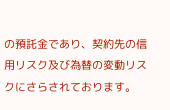の預託金であり、契約先の信用リスク及び為替の変動リスクにさらされております。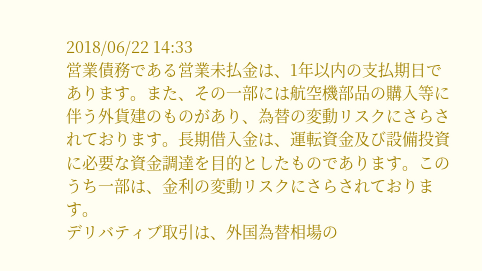2018/06/22 14:33
営業債務である営業未払金は、1年以内の支払期日であります。また、その一部には航空機部品の購入等に伴う外貨建のものがあり、為替の変動リスクにさらされております。長期借入金は、運転資金及び設備投資に必要な資金調達を目的としたものであります。このうち一部は、金利の変動リスクにさらされております。
デリバティブ取引は、外国為替相場の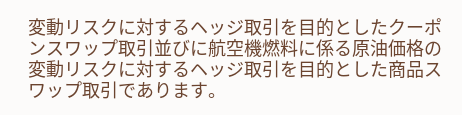変動リスクに対するヘッジ取引を目的としたクーポンスワップ取引並びに航空機燃料に係る原油価格の変動リスクに対するヘッジ取引を目的とした商品スワップ取引であります。